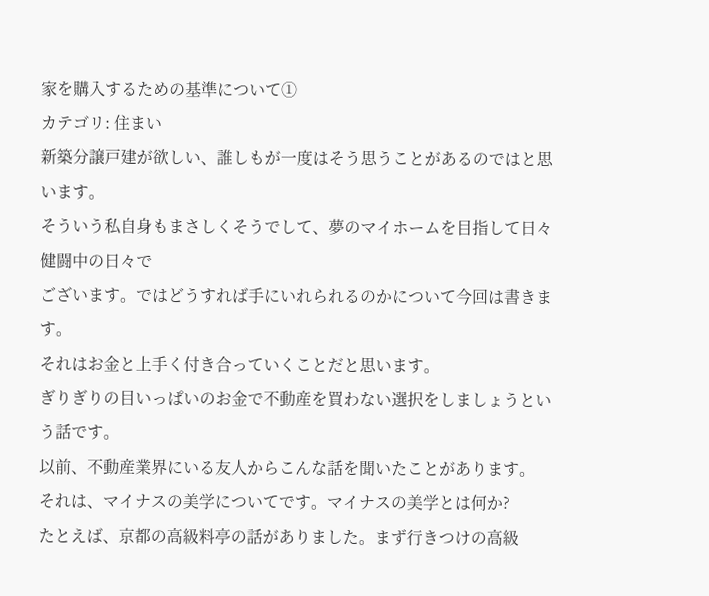家を購入するための基準について①
カテゴリ: 住まい
新築分譲戸建が欲しい、誰しもが一度はそう思うことがあるのではと思います。
そういう私自身もまさしくそうでして、夢のマイホームを目指して日々健闘中の日々で
ございます。ではどうすれば手にいれられるのかについて今回は書きます。
それはお金と上手く付き合っていくことだと思います。
ぎりぎりの目いっぱいのお金で不動産を買わない選択をしましょうという話です。
以前、不動産業界にいる友人からこんな話を聞いたことがあります。
それは、マイナスの美学についてです。マイナスの美学とは何か?
たとえば、京都の高級料亭の話がありました。まず行きつけの高級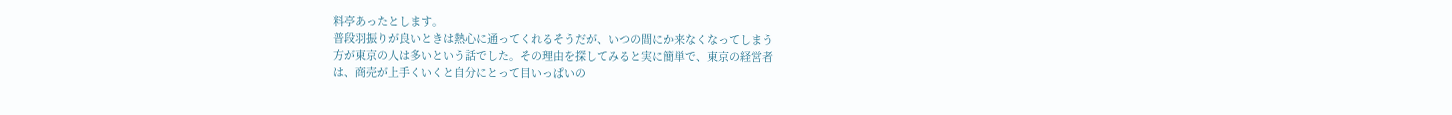料亭あったとします。
普段羽振りが良いときは熱心に通ってくれるそうだが、いつの間にか来なくなってしまう
方が東京の人は多いという話でした。その理由を探してみると実に簡単で、東京の経営者
は、商売が上手くいくと自分にとって目いっぱいの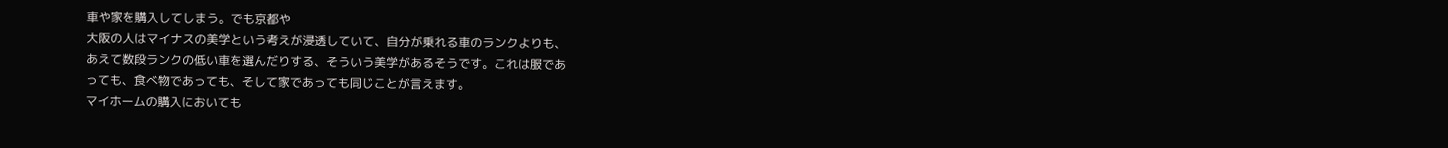車や家を購入してしまう。でも京都や
大阪の人はマイナスの美学という考えが浸透していて、自分が乗れる車のランクよりも、
あえて数段ランクの低い車を選んだりする、そういう美学があるそうです。これは服であ
っても、食べ物であっても、そして家であっても同じことが言えます。
マイホームの購入においても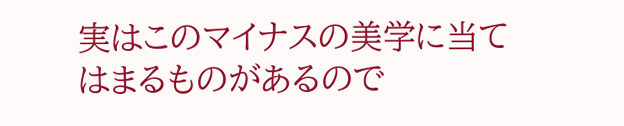実はこのマイナスの美学に当てはまるものがあるので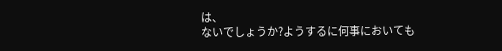は、
ないでしょうか?ようするに何事においても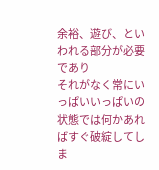余裕、遊び、といわれる部分が必要であり
それがなく常にいっぱいいっぱいの状態では何かあればすぐ破綻してしま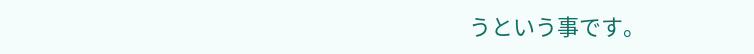うという事です。